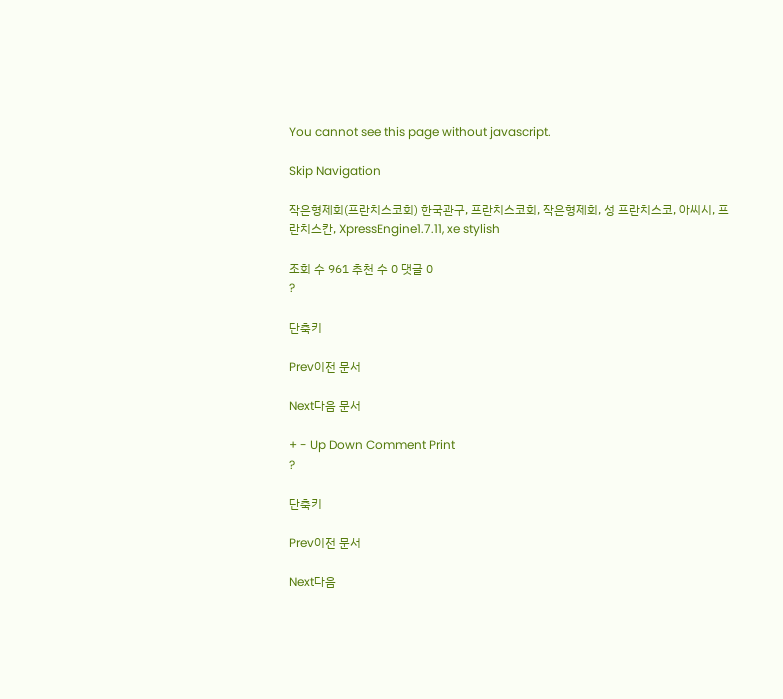You cannot see this page without javascript.

Skip Navigation

작은형제회(프란치스코회) 한국관구, 프란치스코회, 작은형제회, 성 프란치스코, 아씨시, 프란치스칸, XpressEngine1.7.11, xe stylish

조회 수 961 추천 수 0 댓글 0
?

단축키

Prev이전 문서

Next다음 문서

+ - Up Down Comment Print
?

단축키

Prev이전 문서

Next다음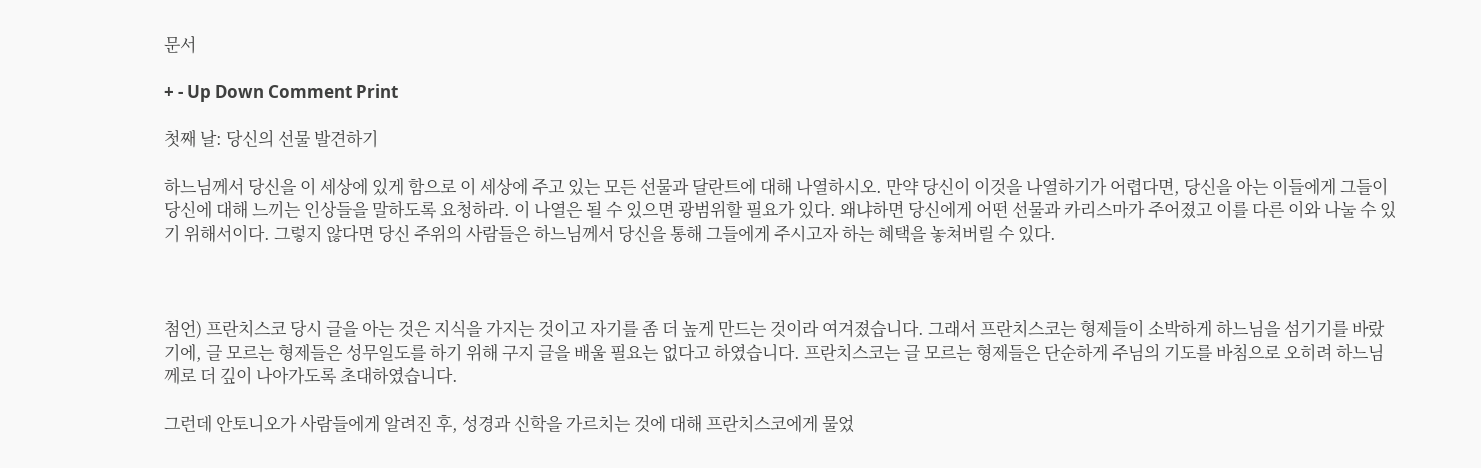문서

+ - Up Down Comment Print

첫째 날: 당신의 선물 발견하기

하느님께서 당신을 이 세상에 있게 함으로 이 세상에 주고 있는 모든 선물과 달란트에 대해 나열하시오. 만약 당신이 이것을 나열하기가 어렵다면, 당신을 아는 이들에게 그들이 당신에 대해 느끼는 인상들을 말하도록 요청하라. 이 나열은 될 수 있으면 광범위할 필요가 있다. 왜냐하면 당신에게 어떤 선물과 카리스마가 주어졌고 이를 다른 이와 나눌 수 있기 위해서이다. 그렇지 않다면 당신 주위의 사람들은 하느님께서 당신을 통해 그들에게 주시고자 하는 혜택을 놓쳐버릴 수 있다.



첨언) 프란치스코 당시 글을 아는 것은 지식을 가지는 것이고 자기를 좀 더 높게 만드는 것이라 여겨졌습니다. 그래서 프란치스코는 형제들이 소박하게 하느님을 섬기기를 바랐기에, 글 모르는 형제들은 성무일도를 하기 위해 구지 글을 배울 필요는 없다고 하였습니다. 프란치스코는 글 모르는 형제들은 단순하게 주님의 기도를 바침으로 오히려 하느님께로 더 깊이 나아가도록 초대하였습니다.

그런데 안토니오가 사람들에게 알려진 후, 성경과 신학을 가르치는 것에 대해 프란치스코에게 물었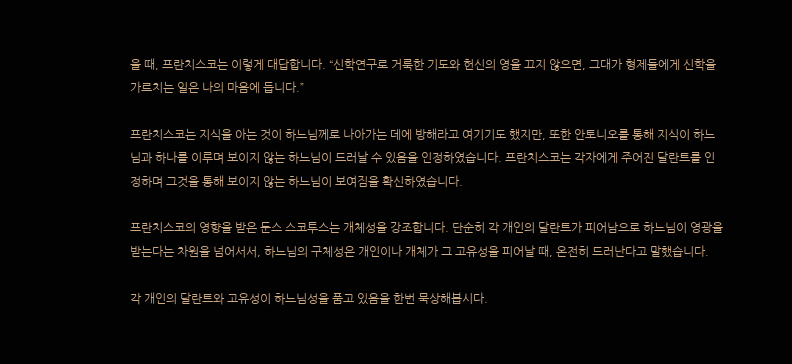을 때, 프란치스코는 이렇게 대답합니다. “신학연구로 거룩한 기도와 헌신의 영을 끄지 않으면, 그대가 형제들에게 신학을 가르치는 일은 나의 마음에 듭니다.”

프란치스코는 지식을 아는 것이 하느님께로 나아가는 데에 방해라고 여기기도 했지만, 또한 안토니오를 통해 지식이 하느님과 하나를 이루며 보이지 않는 하느님이 드러날 수 있음을 인정하였습니다. 프란치스코는 각자에게 주어진 달란트를 인정하며 그것을 통해 보이지 않는 하느님이 보여짐을 확신하였습니다.

프란치스코의 영향을 받은 둔스 스코투스는 개체성을 강조합니다. 단순히 각 개인의 달란트가 피어남으로 하느님이 영광을 받는다는 차원을 넘어서서, 하느님의 구체성은 개인이나 개체가 그 고유성을 피어날 때, 온전히 드러난다고 말했습니다.

각 개인의 달란트와 고유성이 하느님성을 품고 있음을 한번 묵상해봅시다.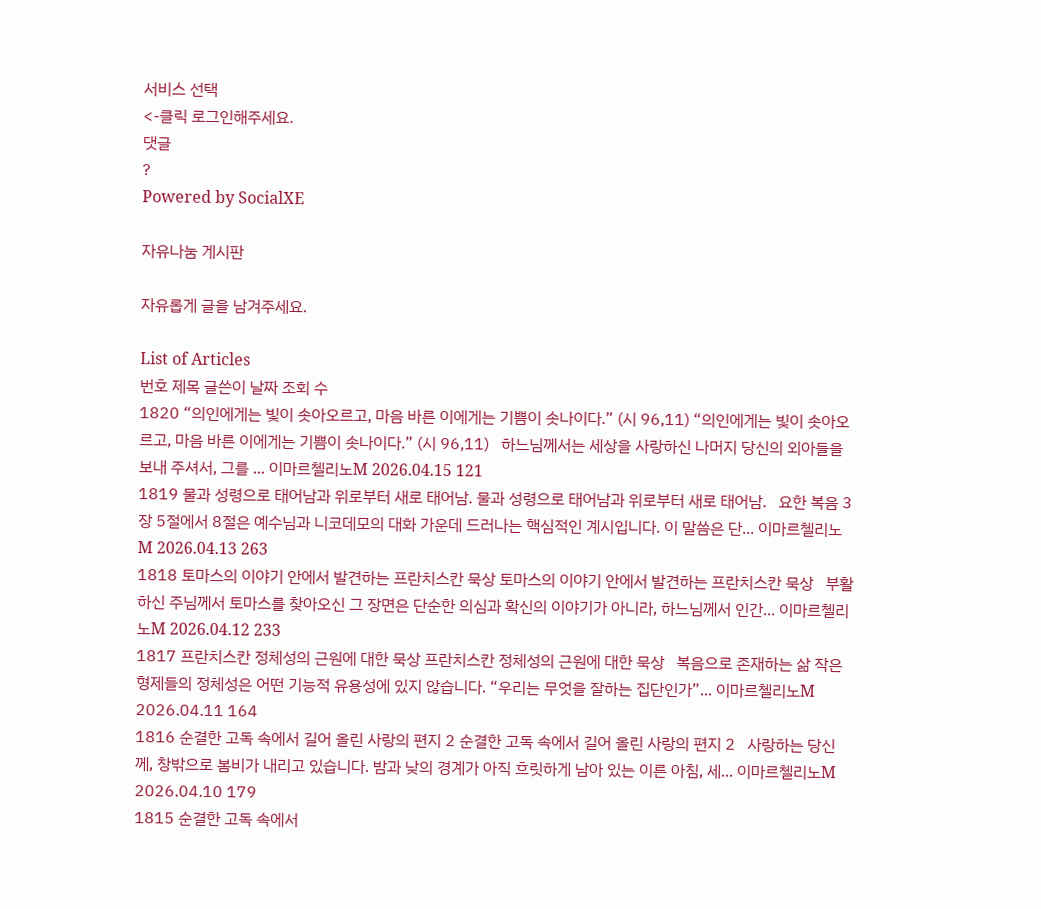서비스 선택
<-클릭 로그인해주세요.
댓글
?
Powered by SocialXE

자유나눔 게시판

자유롭게 글을 남겨주세요.

List of Articles
번호 제목 글쓴이 날짜 조회 수
1820 “의인에게는 빛이 솟아오르고, 마음 바른 이에게는 기쁨이 솟나이다.” (시 96,11) “의인에게는 빛이 솟아오르고, 마음 바른 이에게는 기쁨이 솟나이다.” (시 96,11)   하느님께서는 세상을 사랑하신 나머지 당신의 외아들을 보내 주셔서, 그를 ... 이마르첼리노M 2026.04.15 121
1819 물과 성령으로 태어남과 위로부터 새로 태어남. 물과 성령으로 태어남과 위로부터 새로 태어남.   요한 복음 3장 5절에서 8절은 예수님과 니코데모의 대화 가운데 드러나는 핵심적인 계시입니다. 이 말씀은 단... 이마르첼리노M 2026.04.13 263
1818 토마스의 이야기 안에서 발견하는 프란치스칸 묵상 토마스의 이야기 안에서 발견하는 프란치스칸 묵상   부활하신 주님께서 토마스를 찾아오신 그 장면은 단순한 의심과 확신의 이야기가 아니라, 하느님께서 인간... 이마르첼리노M 2026.04.12 233
1817 프란치스칸 정체성의 근원에 대한 묵상 프란치스칸 정체성의 근원에 대한 묵상   복음으로 존재하는 삶 작은형제들의 정체성은 어떤 기능적 유용성에 있지 않습니다. “우리는 무엇을 잘하는 집단인가”... 이마르첼리노M 2026.04.11 164
1816 순결한 고독 속에서 길어 올린 사랑의 편지 2 순결한 고독 속에서 길어 올린 사랑의 편지 2   사랑하는 당신께, 창밖으로 봄비가 내리고 있습니다. 밤과 낮의 경계가 아직 흐릿하게 남아 있는 이른 아침, 세... 이마르첼리노M 2026.04.10 179
1815 순결한 고독 속에서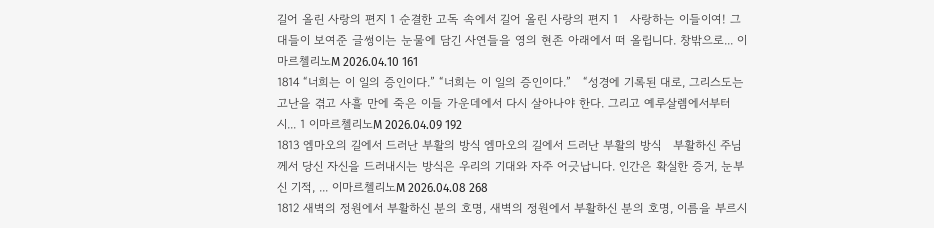길어 올린 사랑의 편지 1 순결한 고독 속에서 길어 올린 사랑의 편지 1   사랑하는 이들이여! 그대들이 보여준 글썽이는 눈물에 담긴 사연들을 영의 현존 아래에서 떠 올립니다. 창밖으로... 이마르첼리노M 2026.04.10 161
1814 “너희는 이 일의 증인이다.” “너희는 이 일의 증인이다.”   “성경에 기록된 대로, 그리스도는 고난을 겪고 사흘 만에 죽은 이들 가운데에서 다시 살아나야 한다. 그리고 예루살렘에서부터 시... 1 이마르첼리노M 2026.04.09 192
1813 엠마오의 길에서 드러난 부활의 방식 엠마오의 길에서 드러난 부활의 방식   부활하신 주님께서 당신 자신을 드러내시는 방식은 우리의 기대와 자주 어긋납니다. 인간은 확실한 증거, 눈부신 기적, ... 이마르첼리노M 2026.04.08 268
1812 새벽의 정원에서 부활하신 분의 호명, 새벽의 정원에서 부활하신 분의 호명, 이름을 부르시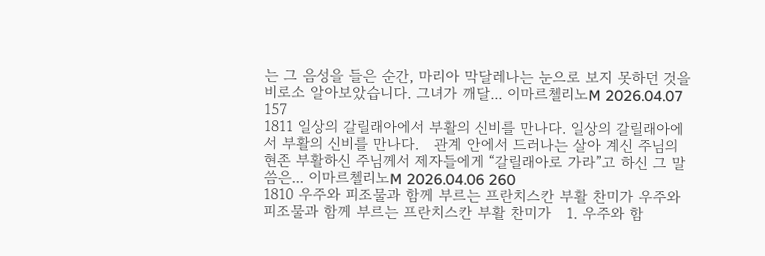는 그 음성을 들은 순간, 마리아 막달레나는 눈으로 보지 못하던 것을 비로소 알아보았습니다. 그녀가 깨달... 이마르첼리노M 2026.04.07 157
1811 일상의 갈릴래아에서 부활의 신비를 만나다. 일상의 갈릴래아에서 부활의 신비를 만나다.   관계 안에서 드러나는 살아 계신 주님의 현존 부활하신 주님께서 제자들에게 “갈릴래아로 가라”고 하신 그 말씀은... 이마르첼리노M 2026.04.06 260
1810 우주와 피조물과 함께 부르는 프란치스칸 부활 찬미가 우주와 피조물과 함께 부르는 프란치스칸 부활 찬미가   1. 우주와 함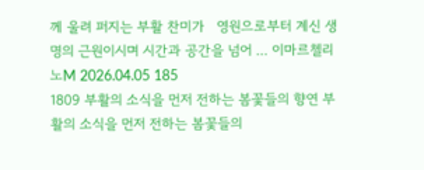께 울려 퍼지는 부활 찬미가   영원으로부터 계신 생명의 근원이시며 시간과 공간을 넘어 ... 이마르첼리노M 2026.04.05 185
1809 부활의 소식을 먼저 전하는 봄꽃들의 향연 부활의 소식을 먼저 전하는 봄꽃들의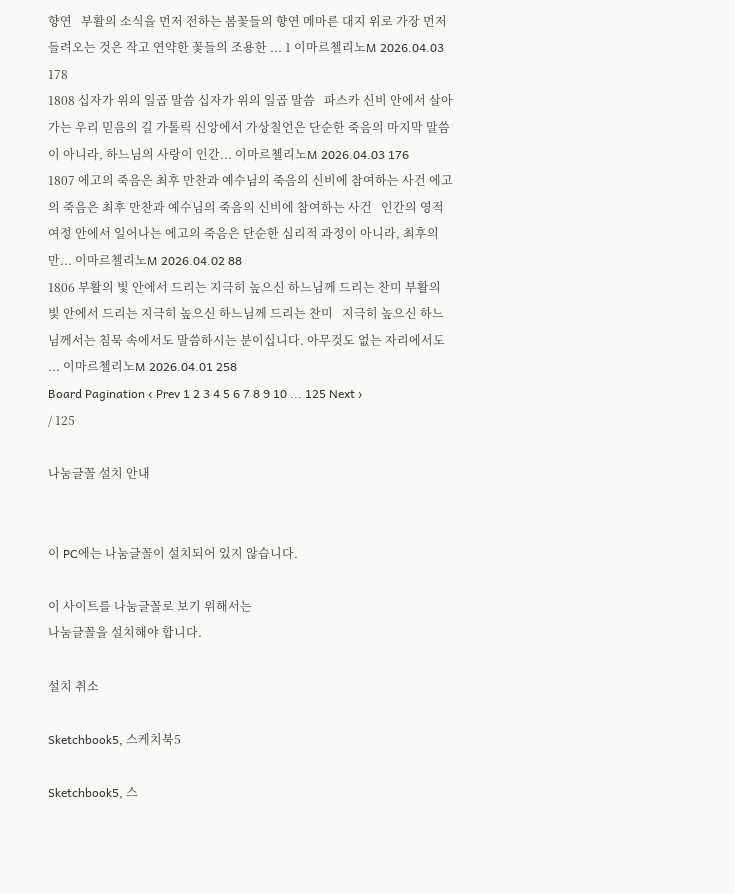향연   부활의 소식을 먼저 전하는 봄꽃들의 향연 메마른 대지 위로 가장 먼저 들려오는 것은 작고 연약한 꽃들의 조용한 ... 1 이마르첼리노M 2026.04.03 178
1808 십자가 위의 일곱 말씀 십자가 위의 일곱 말씀   파스카 신비 안에서 살아가는 우리 믿음의 길 가톨릭 신앙에서 가상칠언은 단순한 죽음의 마지막 말씀이 아니라, 하느님의 사랑이 인간... 이마르첼리노M 2026.04.03 176
1807 에고의 죽음은 최후 만찬과 예수님의 죽음의 신비에 참여하는 사건 에고의 죽음은 최후 만찬과 예수님의 죽음의 신비에 참여하는 사건   인간의 영적 여정 안에서 일어나는 에고의 죽음은 단순한 심리적 과정이 아니라, 최후의 만... 이마르첼리노M 2026.04.02 88
1806 부활의 빛 안에서 드리는 지극히 높으신 하느님께 드리는 찬미 부활의 빛 안에서 드리는 지극히 높으신 하느님께 드리는 찬미   지극히 높으신 하느님께서는 침묵 속에서도 말씀하시는 분이십니다. 아무것도 없는 자리에서도 ... 이마르첼리노M 2026.04.01 258
Board Pagination ‹ Prev 1 2 3 4 5 6 7 8 9 10 ... 125 Next ›
/ 125

나눔글꼴 설치 안내


이 PC에는 나눔글꼴이 설치되어 있지 않습니다.

이 사이트를 나눔글꼴로 보기 위해서는
나눔글꼴을 설치해야 합니다.

설치 취소

Sketchbook5, 스케치북5

Sketchbook5, 스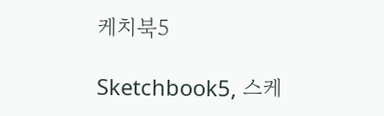케치북5

Sketchbook5, 스케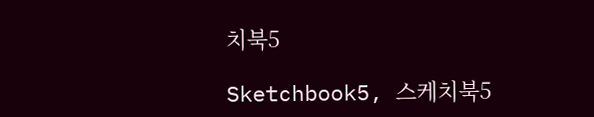치북5

Sketchbook5, 스케치북5